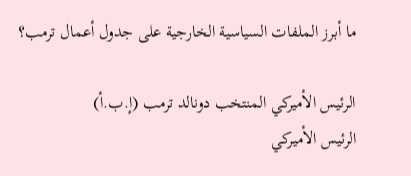ما أبرز الملفات السياسية الخارجية على جدول أعمال ترمب؟

الرئيس الأميركي المنتخب دونالد ترمب (إ.ب.أ)
الرئيس الأميركي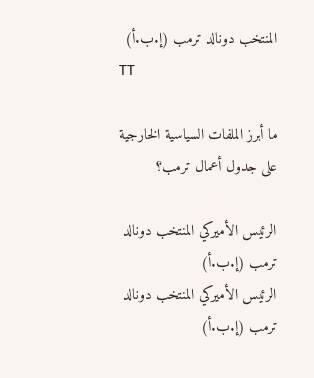المنتخب دونالد ترمب (إ.ب.أ)
TT

ما أبرز الملفات السياسية الخارجية على جدول أعمال ترمب؟

الرئيس الأميركي المنتخب دونالد ترمب (إ.ب.أ)
الرئيس الأميركي المنتخب دونالد ترمب (إ.ب.أ)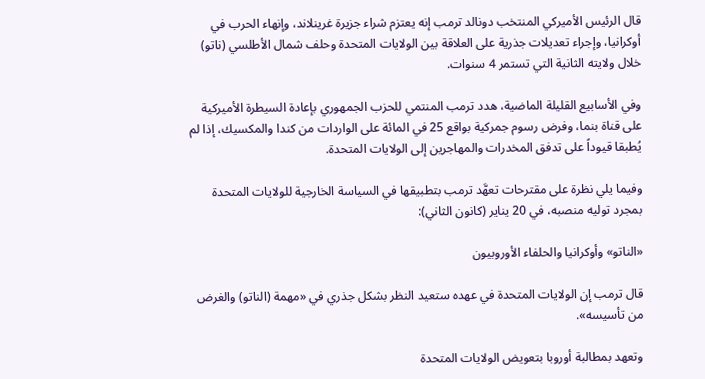قال الرئيس الأميركي المنتخب دونالد ترمب إنه يعتزم شراء جزيرة غرينلاند، وإنهاء الحرب في أوكرانيا، وإجراء تعديلات جذرية على العلاقة بين الولايات المتحدة وحلف شمال الأطلسي (ناتو) خلال ولايته الثانية التي تستمر 4 سنوات.

وفي الأسابيع القليلة الماضية، هدد ترمب المنتمي للحزب الجمهوري بإعادة السيطرة الأميركية على قناة بنما، وفرض رسوم جمركية بواقع 25 في المائة على الواردات من كندا والمكسيك، إذا لم يُطبقا قيوداً على تدفق المخدرات والمهاجرين إلى الولايات المتحدة.

وفيما يلي نظرة على مقترحات تعهَّد ترمب بتطبيقها في السياسة الخارجية للولايات المتحدة بمجرد توليه منصبه، في 20 يناير (كانون الثاني):

«الناتو» وأوكرانيا والحلفاء الأوروبيون

قال ترمب إن الولايات المتحدة في عهده ستعيد النظر بشكل جذري في «مهمة (الناتو) والغرض من تأسيسه».

وتعهد بمطالبة أوروبا بتعويض الولايات المتحدة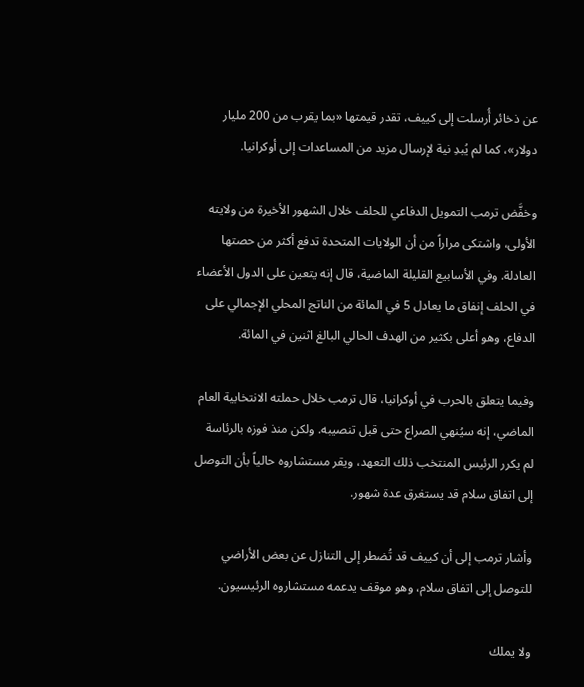عن ذخائر أُرسلت إلى كييف، تقدر قيمتها «بما يقرب من 200 مليار دولار»، كما لم يُبدِ نية لإرسال مزيد من المساعدات إلى أوكرانيا.

وخفَّض ترمب التمويل الدفاعي للحلف خلال الشهور الأخيرة من ولايته الأولى، واشتكى مراراً من أن الولايات المتحدة تدفع أكثر من حصتها العادلة. وفي الأسابيع القليلة الماضية، قال إنه يتعين على الدول الأعضاء في الحلف إنفاق ما يعادل 5 في المائة من الناتج المحلي الإجمالي على الدفاع، وهو أعلى بكثير من الهدف الحالي البالغ اثنين في المائة.

وفيما يتعلق بالحرب في أوكرانيا، قال ترمب خلال حملته الانتخابية العام الماضي، إنه سيُنهي الصراع حتى قبل تنصيبه. ولكن منذ فوزه بالرئاسة لم يكرر الرئيس المنتخب ذلك التعهد، ويقر مستشاروه حالياً بأن التوصل إلى اتفاق سلام قد يستغرق عدة شهور.

وأشار ترمب إلى أن كييف قد تُضطر إلى التنازل عن بعض الأراضي للتوصل إلى اتفاق سلام، وهو موقف يدعمه مستشاروه الرئيسيون.

ولا يملك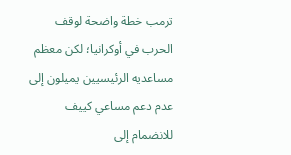ترمب خطة واضحة لوقف الحرب في أوكرانيا؛ لكن معظم مساعديه الرئيسيين يميلون إلى عدم دعم مساعي كييف للانضمام إلى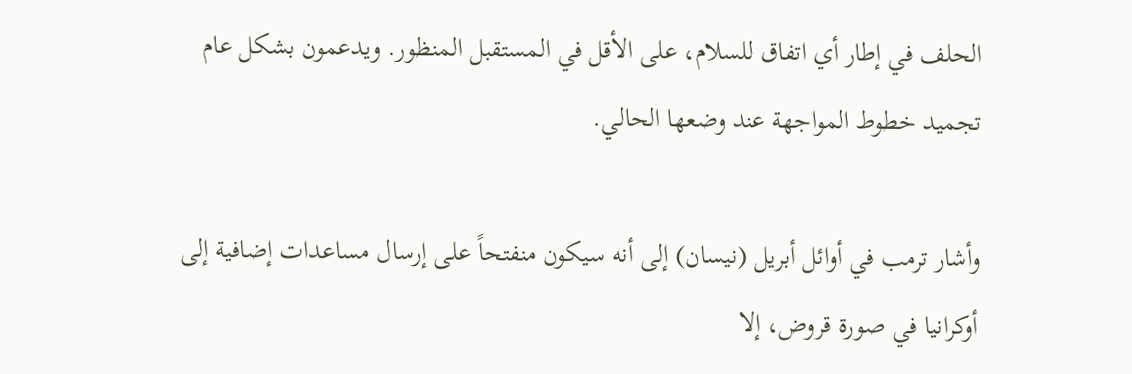الحلف في إطار أي اتفاق للسلام، على الأقل في المستقبل المنظور. ويدعمون بشكل عام تجميد خطوط المواجهة عند وضعها الحالي.

وأشار ترمب في أوائل أبريل (نيسان) إلى أنه سيكون منفتحاً على إرسال مساعدات إضافية إلى أوكرانيا في صورة قروض، إلا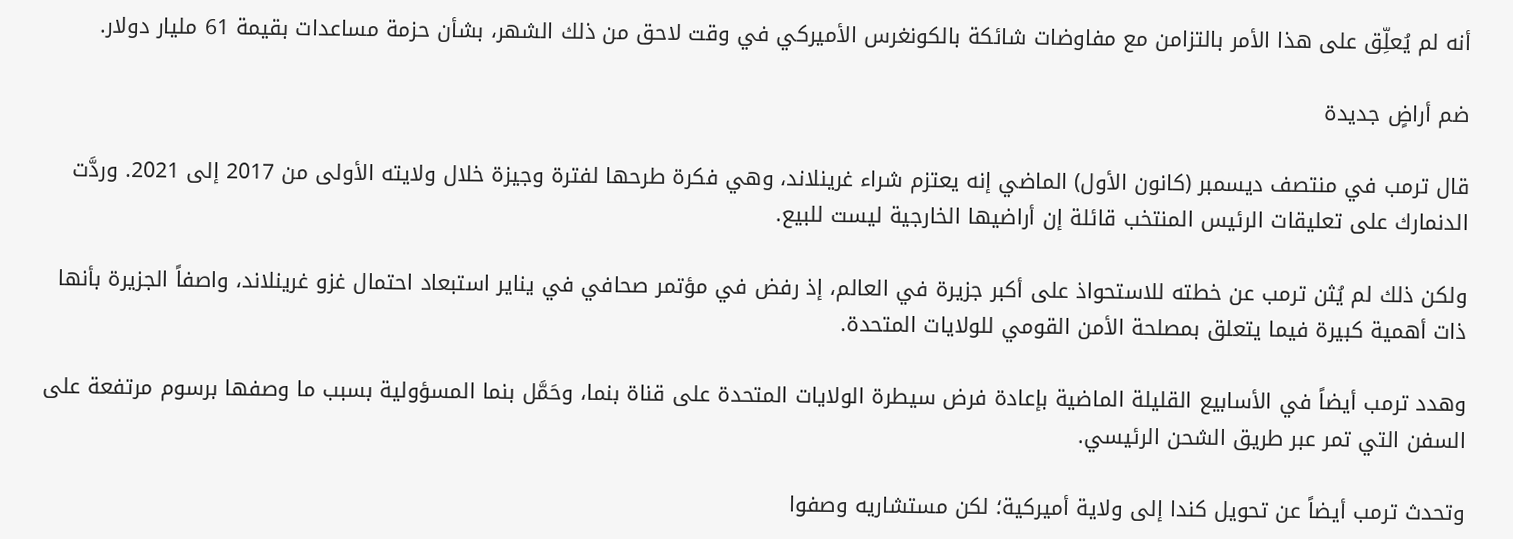أنه لم يُعلِّق على هذا الأمر بالتزامن مع مفاوضات شائكة بالكونغرس الأميركي في وقت لاحق من ذلك الشهر، بشأن حزمة مساعدات بقيمة 61 مليار دولار.

ضم أراضٍ جديدة

قال ترمب في منتصف ديسمبر (كانون الأول) الماضي إنه يعتزم شراء غرينلاند، وهي فكرة طرحها لفترة وجيزة خلال ولايته الأولى من 2017 إلى 2021. وردَّت الدنمارك على تعليقات الرئيس المنتخب قائلة إن أراضيها الخارجية ليست للبيع.

ولكن ذلك لم يُثن ترمب عن خطته للاستحواذ على أكبر جزيرة في العالم، إذ رفض في مؤتمر صحافي في يناير استبعاد احتمال غزو غرينلاند، واصفاً الجزيرة بأنها ذات أهمية كبيرة فيما يتعلق بمصلحة الأمن القومي للولايات المتحدة.

وهدد ترمب أيضاً في الأسابيع القليلة الماضية بإعادة فرض سيطرة الولايات المتحدة على قناة بنما، وحَمَّل بنما المسؤولية بسبب ما وصفها برسوم مرتفعة على السفن التي تمر عبر طريق الشحن الرئيسي.

وتحدث ترمب أيضاً عن تحويل كندا إلى ولاية أميركية؛ لكن مستشاريه وصفوا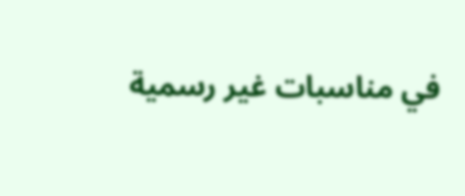في مناسبات غير رسمية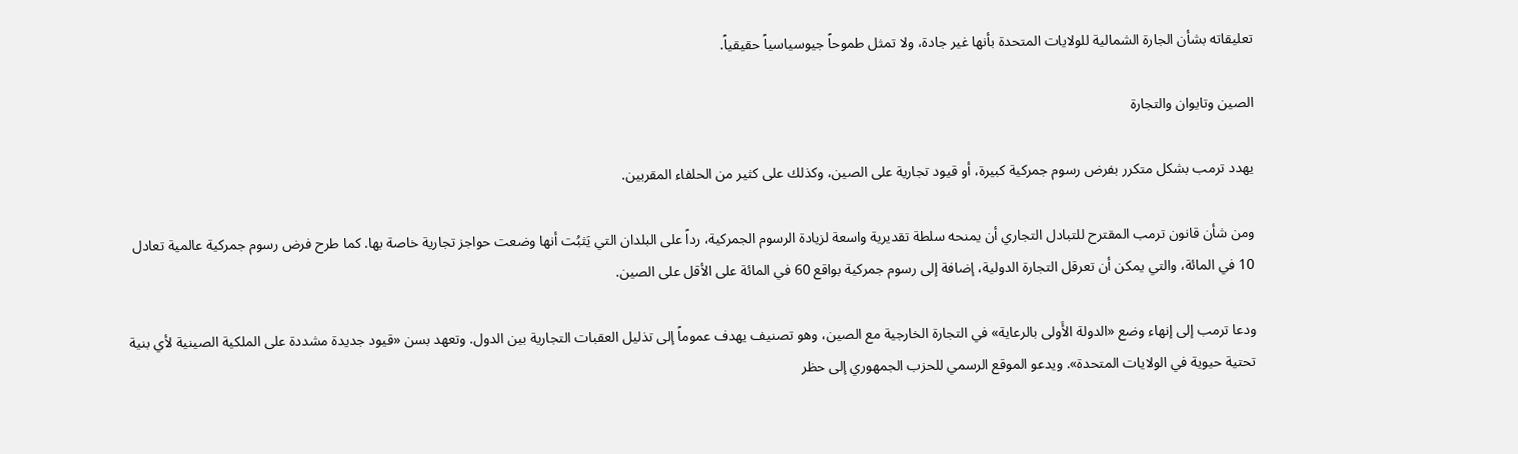تعليقاته بشأن الجارة الشمالية للولايات المتحدة بأنها غير جادة، ولا تمثل طموحاً جيوسياسياً حقيقياً.

الصين وتايوان والتجارة

يهدد ترمب بشكل متكرر بفرض رسوم جمركية كبيرة، أو قيود تجارية على الصين، وكذلك على كثير من الحلفاء المقربين.

ومن شأن قانون ترمب المقترح للتبادل التجاري أن يمنحه سلطة تقديرية واسعة لزيادة الرسوم الجمركية، رداً على البلدان التي يَثبُت أنها وضعت حواجز تجارية خاصة بها. كما طرح فرض رسوم جمركية عالمية تعادل 10 في المائة، والتي يمكن أن تعرقل التجارة الدولية، إضافة إلى رسوم جمركية بواقع 60 في المائة على الأقل على الصين.

ودعا ترمب إلى إنهاء وضع «الدولة الأَولى بالرعاية» في التجارة الخارجية مع الصين، وهو تصنيف يهدف عموماً إلى تذليل العقبات التجارية بين الدول. وتعهد بسن «قيود جديدة مشددة على الملكية الصينية لأي بنية تحتية حيوية في الولايات المتحدة». ويدعو الموقع الرسمي للحزب الجمهوري إلى حظر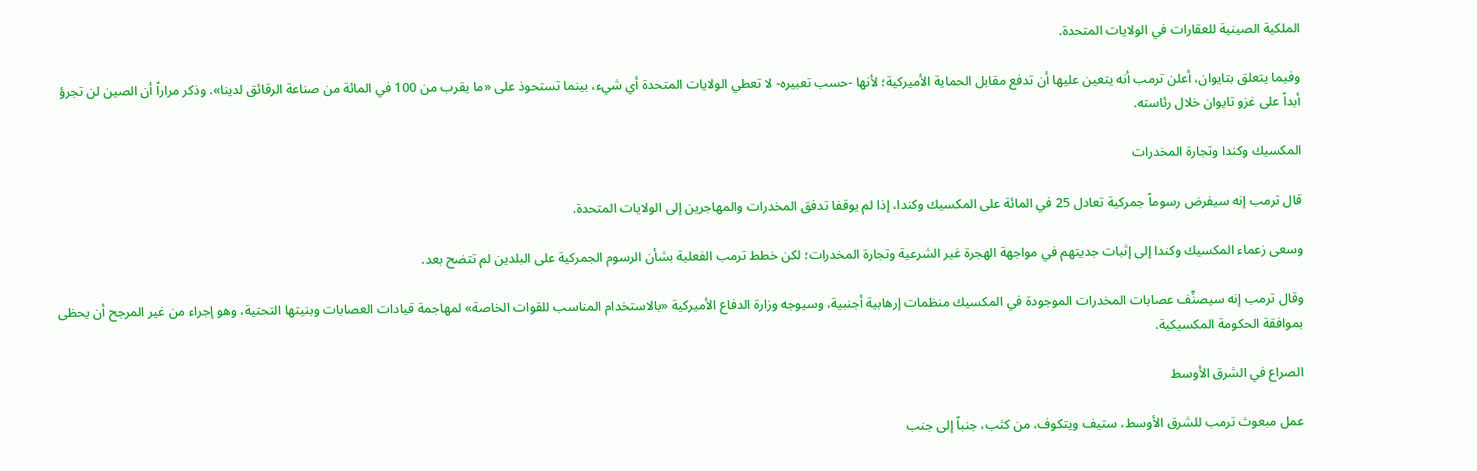الملكية الصينية للعقارات في الولايات المتحدة.

وفيما يتعلق بتايوان، أعلن ترمب أنه يتعين عليها أن تدفع مقابل الحماية الأميركية؛ لأنها -حسب تعبيره- لا تعطي الولايات المتحدة أي شيء، بينما تستحوذ على «ما يقرب من 100 في المائة من صناعة الرقائق لدينا». وذكر مراراً أن الصين لن تجرؤ أبداً على غزو تايوان خلال رئاسته.

المكسيك وكندا وتجارة المخدرات

قال ترمب إنه سيفرض رسوماً جمركية تعادل 25 في المائة على المكسيك وكندا، إذا لم يوقفا تدفق المخدرات والمهاجرين إلى الولايات المتحدة.

وسعى زعماء المكسيك وكندا إلى إثبات جديتهم في مواجهة الهجرة غير الشرعية وتجارة المخدرات؛ لكن خطط ترمب الفعلية بشأن الرسوم الجمركية على البلدين لم تتضح بعد.

وقال ترمب إنه سيصنِّف عصابات المخدرات الموجودة في المكسيك منظمات إرهابية أجنبية، وسيوجه وزارة الدفاع الأميركية «بالاستخدام المناسب للقوات الخاصة» لمهاجمة قيادات العصابات وبنيتها التحتية، وهو إجراء من غير المرجح أن يحظى بموافقة الحكومة المكسيكية.

الصراع في الشرق الأوسط

عمل مبعوث ترمب للشرق الأوسط، ستيف ويتكوف، من كثب، جنباً إلى جنب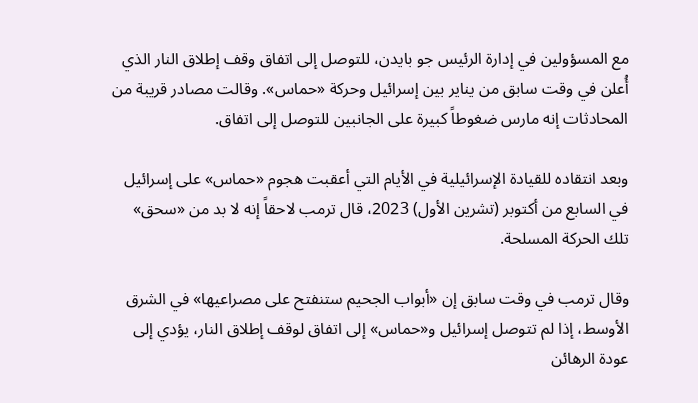مع المسؤولين في إدارة الرئيس جو بايدن، للتوصل إلى اتفاق وقف إطلاق النار الذي أُعلن في وقت سابق من يناير بين إسرائيل وحركة «حماس». وقالت مصادر قريبة من المحادثات إنه مارس ضغوطاً كبيرة على الجانبين للتوصل إلى اتفاق.

وبعد انتقاده للقيادة الإسرائيلية في الأيام التي أعقبت هجوم «حماس» على إسرائيل في السابع من أكتوبر (تشرين الأول) 2023، قال ترمب لاحقاً إنه لا بد من «سحق» تلك الحركة المسلحة.

وقال ترمب في وقت سابق إن «أبواب الجحيم ستنفتح على مصراعيها» في الشرق الأوسط، إذا لم تتوصل إسرائيل و«حماس» إلى اتفاق لوقف إطلاق النار، يؤدي إلى عودة الرهائن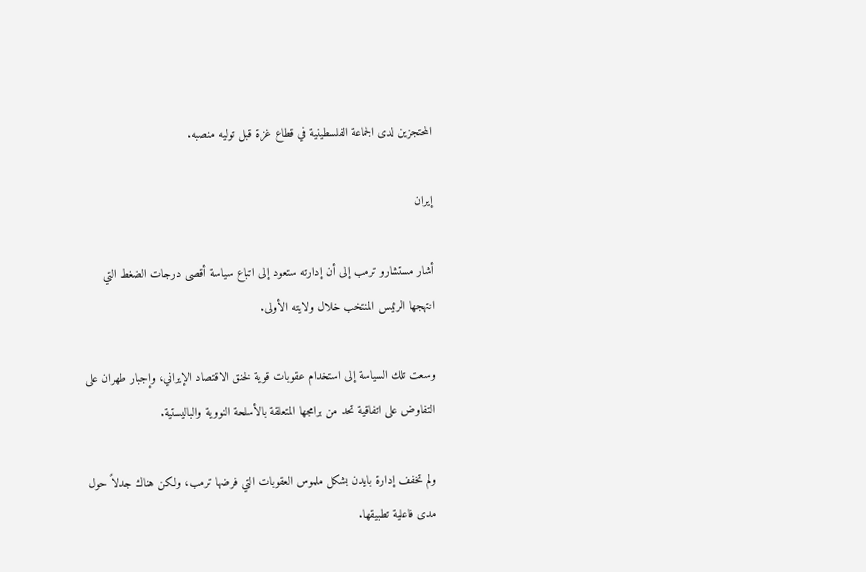المحتجزين لدى الجماعة الفلسطينية في قطاع غزة قبل توليه منصبه.

إيران

أشار مستشارو ترمب إلى أن إدارته ستعود إلى اتباع سياسة أقصى درجات الضغط التي انتهجها الرئيس المنتخب خلال ولايته الأولى.

وسعت تلك السياسة إلى استخدام عقوبات قوية لخنق الاقتصاد الإيراني، وإجبار طهران على التفاوض على اتفاقية تحد من برامجها المتعلقة بالأسلحة النووية والباليستية.

ولم تخفف إدارة بايدن بشكل ملموس العقوبات التي فرضها ترمب، ولكن هناك جدلاً حول مدى فاعلية تطبيقها.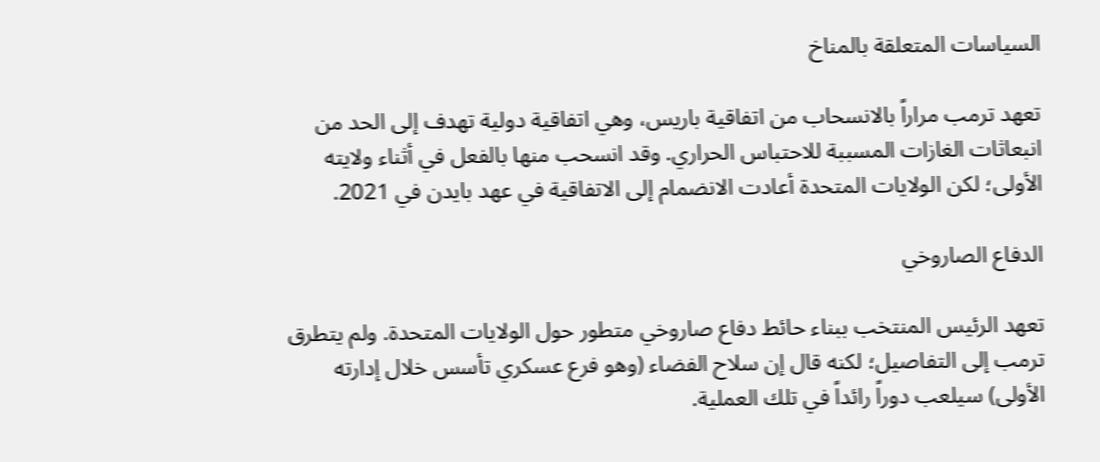السياسات المتعلقة بالمناخ

تعهد ترمب مراراً بالانسحاب من اتفاقية باريس، وهي اتفاقية دولية تهدف إلى الحد من انبعاثات الغازات المسببة للاحتباس الحراري. وقد انسحب منها بالفعل في أثناء ولايته الأولى؛ لكن الولايات المتحدة أعادت الانضمام إلى الاتفاقية في عهد بايدن في 2021.

الدفاع الصاروخي

تعهد الرئيس المنتخب ببناء حائط دفاع صاروخي متطور حول الولايات المتحدة. ولم يتطرق ترمب إلى التفاصيل؛ لكنه قال إن سلاح الفضاء (وهو فرع عسكري تأسس خلال إدارته الأولى) سيلعب دوراً رائداً في تلك العملية.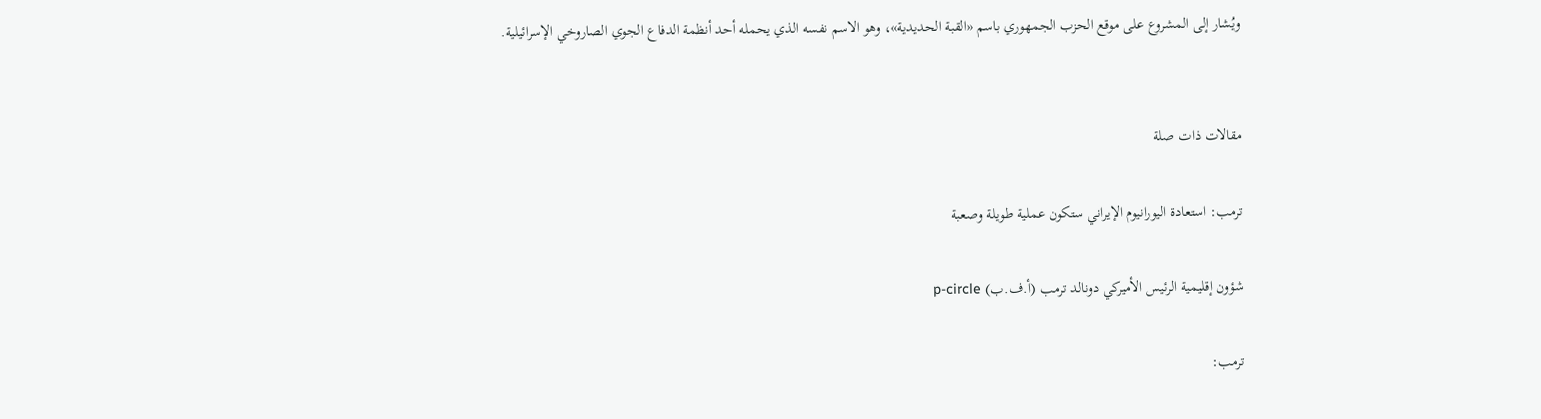ويُشار إلى المشروع على موقع الحزب الجمهوري باسم «القبة الحديدية»، وهو الاسم نفسه الذي يحمله أحد أنظمة الدفاع الجوي الصاروخي الإسرائيلية.


مقالات ذات صلة

ترمب: استعادة اليورانيوم الإيراني ستكون عملية طويلة وصعبة

شؤون إقليمية الرئيس الأميركي دونالد ترمب (أ.ف.ب) p-circle

ترمب: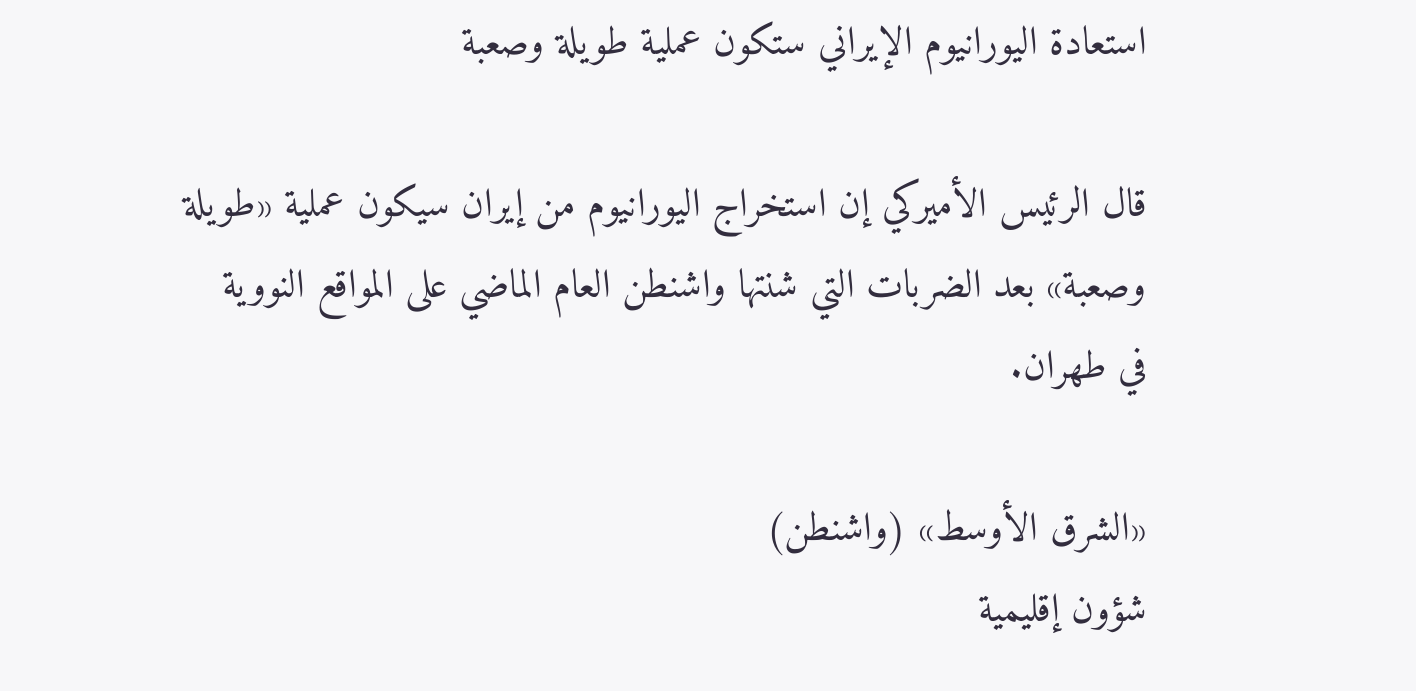استعادة اليورانيوم الإيراني ستكون عملية طويلة وصعبة

قال الرئيس الأميركي إن استخراج اليورانيوم من إيران سيكون عملية «طويلة وصعبة» بعد الضربات التي شنتها واشنطن العام الماضي على المواقع النووية في طهران.

«الشرق الأوسط» (واشنطن)
شؤون إقليمية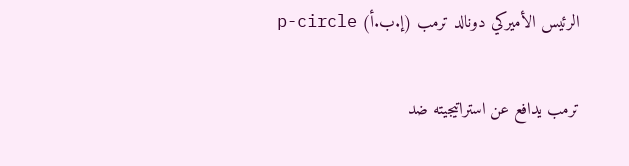الرئيس الأميركي دونالد ترمب (إ.ب.أ) p-circle

ترمب يدافع عن استراتيجيته ضد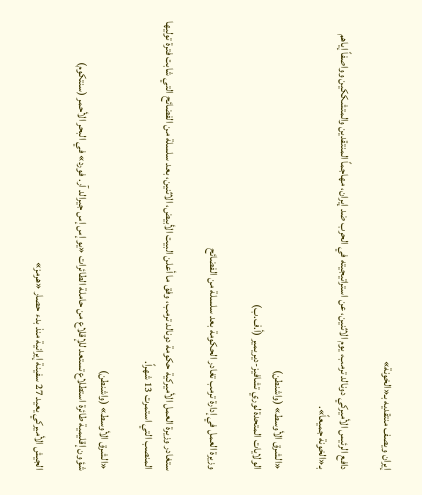إيران ويصف منتقديه بـ«الخونة»

دافع الرئيس الأميركي دونالد ترمب، يوم الاثنين، عن استراتيجيته في الحرب ضد إيران، مهاجماً المنتقدين والمتشككين وواصفاً إياهم بـ«الخونة جميعاً».

«الشرق الأوسط» (واشنطن)
الولايات المتحدة لوري تشافيز-ديريمير (أ.ف.ب)

وزيرة العمل في إدارة ترمب تغادر الحكومة بعد سلسلة من الفضائح

ستغادر وزيرة العمل الأميركية حكومة دونالد ترمب، وفق ما أعلن البيت الأبيض، الاثنين، بعد سلسلة من الفضائح التي شابت فترة توليها المنصب التي استمرت 13 شهراً.

«الشرق الأوسط» (واشنطن)
شؤون إقليمية طائرة استطلاع تستعد للإقلاع من حاملة الطائرات «يو إس إس جيرالد آر. فورد» في البحر الأحمر (سنتكوم)

الجيش الأميركي يعيد 27 سفينة إيرانية منذ بدء حصار «هرمز»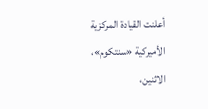أعلنت القيادة المركزية الأميركية «سنتكوم»، الاثنين،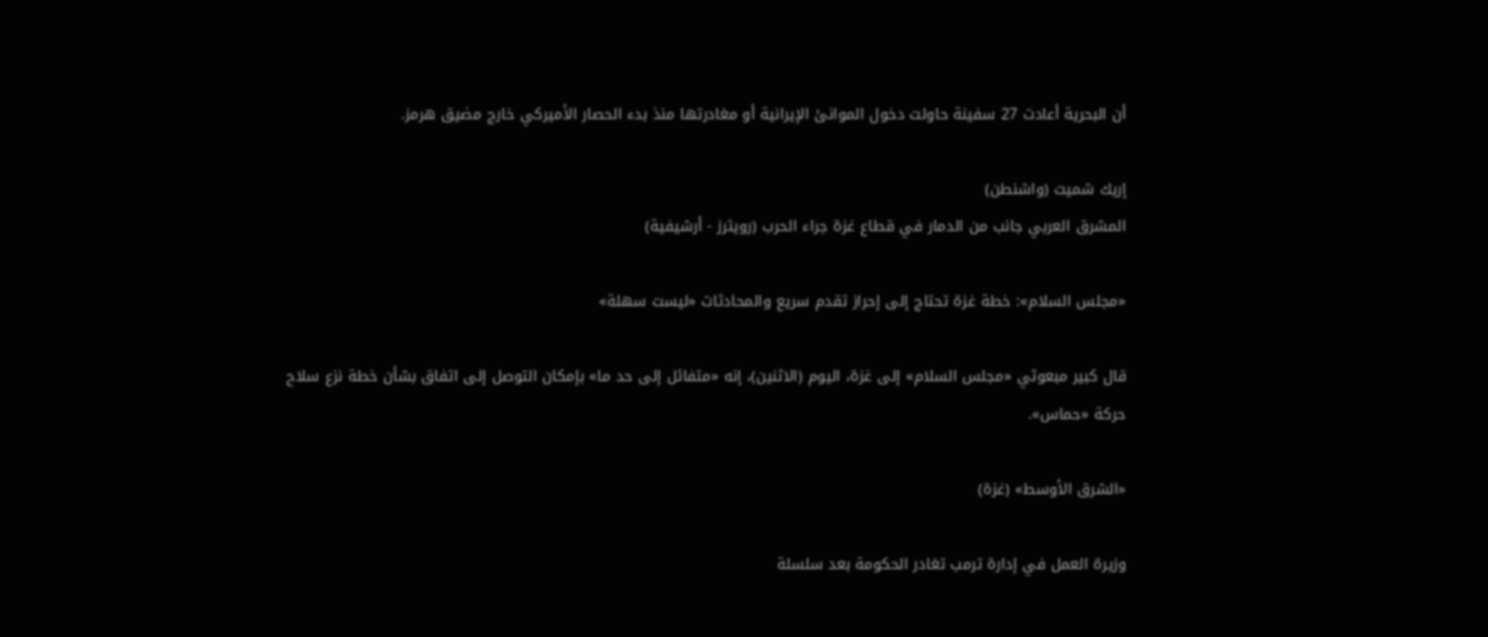أن البحرية أعادت 27 سفينة حاولت دخول الموانئ الإيرانية أو مغادرتها منذ بدء الحصار الأميركي خارج مضيق هرمز.

إريك شميت (واشنطن)
المشرق العربي جانب من الدمار في قطاع غزة جراء الحرب (رويترز - أرشيفية)

«مجلس السلام»: خطة غزة تحتاج إلى إحراز تقدم سريع والمحادثات «ليست سهلة»

قال كبير مبعوثي «مجلس السلام» إلى غزة، اليوم (الاثنين)، إنه «متفائل إلى حد ما» بإمكان التوصل إلى اتفاق بشأن خطة نزع سلاح حركة «حماس».

«الشرق الأوسط» (غزة)

وزيرة العمل في إدارة ترمب تغادر الحكومة بعد سلسلة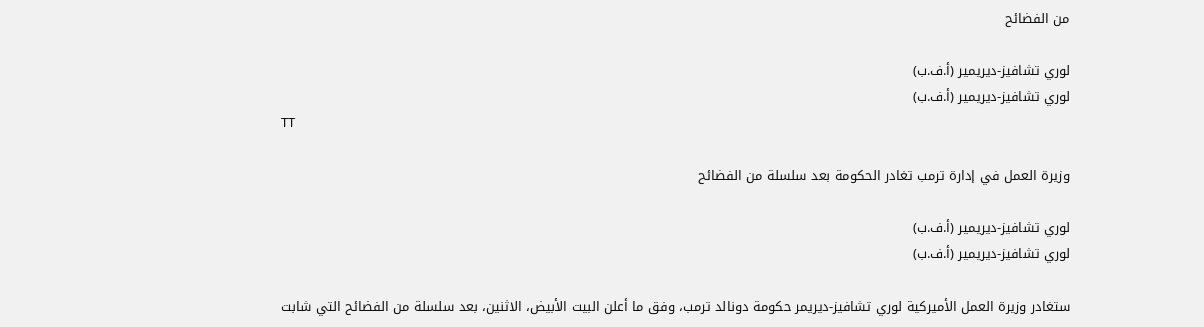من الفضائح

لوري تشافيز-ديريمير (أ.ف.ب)
لوري تشافيز-ديريمير (أ.ف.ب)
TT

وزيرة العمل في إدارة ترمب تغادر الحكومة بعد سلسلة من الفضائح

لوري تشافيز-ديريمير (أ.ف.ب)
لوري تشافيز-ديريمير (أ.ف.ب)

ستغادر وزيرة العمل الأميركية لوري تشافيز-ديريمر حكومة دونالد ترمب، وفق ما أعلن البيت الأبيض، الاثنين، بعد سلسلة من الفضائح التي شابت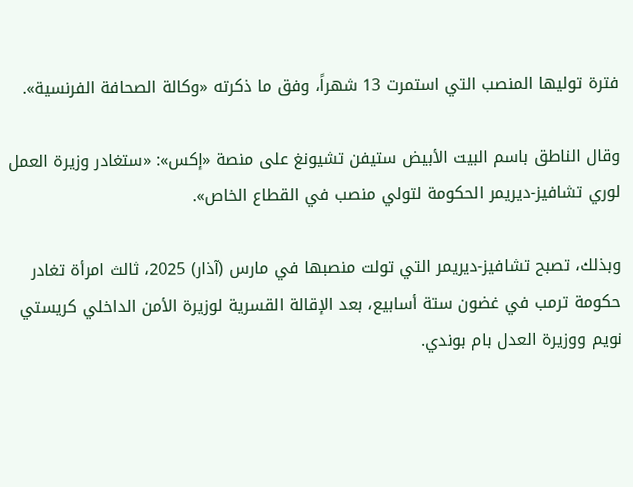فترة توليها المنصب التي استمرت 13 شهراً، وفق ما ذكرته «وكالة الصحافة الفرنسية».

وقال الناطق باسم البيت الأبيض ستيفن تشيونغ على منصة «إكس»: «ستغادر وزيرة العمل لوري تشافيز-ديريمر الحكومة لتولي منصب في القطاع الخاص».

وبذلك، تصبح تشافيز-ديريمر التي تولت منصبها في مارس (آذار) 2025، ثالث امرأة تغادر حكومة ترمب في غضون ستة أسابيع، بعد الإقالة القسرية لوزيرة الأمن الداخلي كريستي نويم ووزيرة العدل بام بوندي.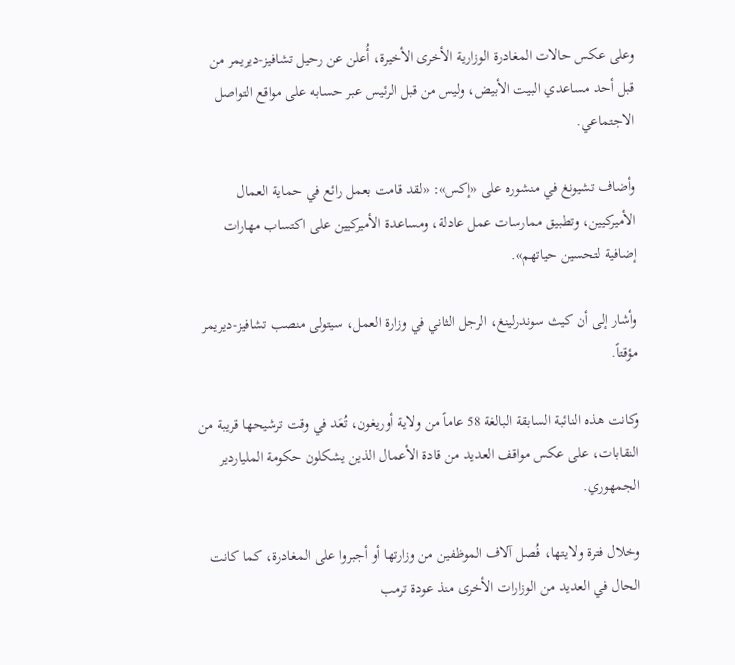وعلى عكس حالات المغادرة الوزارية الأخرى الأخيرة، أُعلن عن رحيل تشافيز-ديريمر من قبل أحد مساعدي البيت الأبيض، وليس من قبل الرئيس عبر حسابه على مواقع التواصل الاجتماعي.

وأضاف تشيونغ في منشوره على «إكس»: «لقد قامت بعمل رائع في حماية العمال الأميركيين، وتطبيق ممارسات عمل عادلة، ومساعدة الأميركيين على اكتساب مهارات إضافية لتحسين حياتهم».

وأشار إلى أن كيث سوندرلينغ، الرجل الثاني في وزارة العمل، سيتولى منصب تشافيز-ديريمر مؤقتاً.

وكانت هذه النائبة السابقة البالغة 58 عاماً من ولاية أوريغون، تُعَد في وقت ترشيحها قريبة من النقابات، على عكس مواقف العديد من قادة الأعمال الذين يشكلون حكومة الملياردير الجمهوري.

وخلال فترة ولايتها، فُصل آلاف الموظفين من وزارتها أو أجبروا على المغادرة، كما كانت الحال في العديد من الوزارات الأخرى منذ عودة ترمب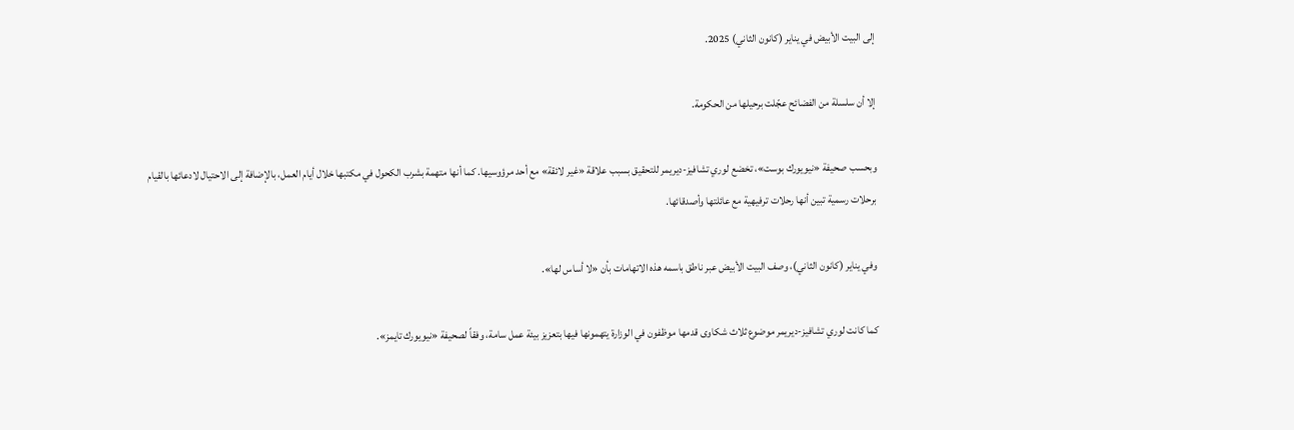إلى البيت الأبيض في يناير (كانون الثاني) 2025.

إلا أن سلسلة من الفضائح عجّلت برحيلها من الحكومة.

وبحسب صحيفة «نيويورك بوست»، تخضع لوري تشافيز-ديريمر للتحقيق بسبب علاقة «غير لائقة» مع أحد مرؤوسيها. كما أنها متهمة بشرب الكحول في مكتبها خلال أيام العمل، بالإضافة إلى الاحتيال لادعائها بالقيام برحلات رسمية تبين أنها رحلات ترفيهية مع عائلتها وأصدقائها.

وفي يناير (كانون الثاني)، وصف البيت الأبيض عبر ناطق باسمه هذه الاتهامات بأن «لا أساس لها».

كما كانت لوري تشافيز-ديريمر موضوع ثلاث شكاوى قدمها موظفون في الوزارة يتهمونها فيها بتعزيز بيئة عمل سامة، وفقاً لصحيفة «نيويورك تايمز».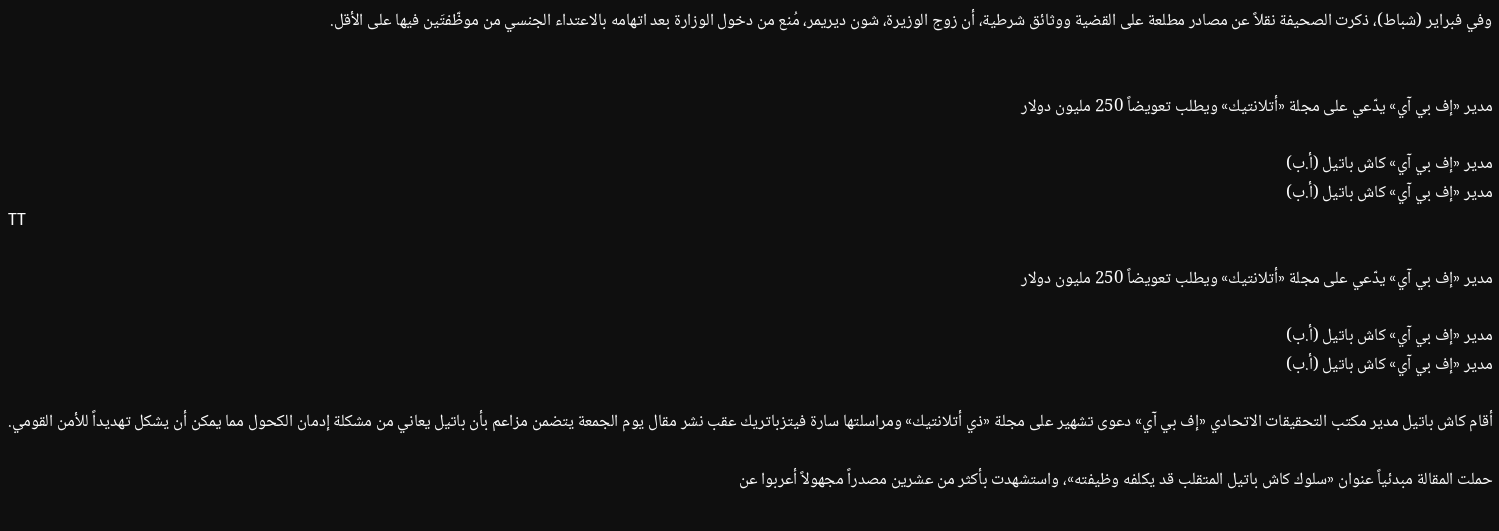وفي فبراير (شباط)، ذكرت الصحيفة نقلاً عن مصادر مطلعة على القضية ووثائق شرطية، أن زوج الوزيرة، شون ديريمر، مُنع من دخول الوزارة بعد اتهامه بالاعتداء الجنسي من موظّفتَين فيها على الأقل.


مدير «إف بي آي» يدّعي على مجلة «أتلانتيك» ويطلب تعويضاً 250 مليون دولار

مدير «إف بي آي» كاش باتيل (أ.ب)
مدير «إف بي آي» كاش باتيل (أ.ب)
TT

مدير «إف بي آي» يدّعي على مجلة «أتلانتيك» ويطلب تعويضاً 250 مليون دولار

مدير «إف بي آي» كاش باتيل (أ.ب)
مدير «إف بي آي» كاش باتيل (أ.ب)

أقام كاش باتيل مدير مكتب التحقيقات الاتحادي «إف بي آي» دعوى تشهير على مجلة «ذي أتلانتيك» ومراسلتها سارة فيتزباتريك عقب نشر مقال يوم الجمعة يتضمن مزاعم بأن باتيل يعاني من مشكلة إدمان الكحول مما يمكن أن يشكل تهديداً للأمن القومي.

حملت المقالة مبدئياً عنوان «سلوك كاش باتيل المتقلب قد يكلفه وظيفته»، واستشهدت بأكثر من عشرين مصدراً مجهولاً أعربوا عن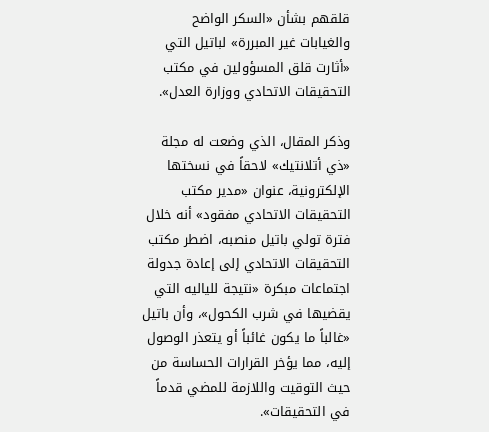قلقهم بشأن «السكر الواضح والغيابات غير المبررة» لباتيل التي «أثارت قلق المسؤولين في مكتب التحقيقات الاتحادي ووزارة العدل».

وذكر المقال، الذي وضعت له مجلة «ذي أتلانتيك» لاحقاً في نسختها الإلكترونية، عنوان «مدير مكتب التحقيقات الاتحادي مفقود» أنه خلال فترة تولي باتيل منصبه، اضطر مكتب التحقيقات الاتحادي إلى إعادة جدولة اجتماعات مبكرة «نتيجة للياليه التي يقضيها في شرب الكحول»، وأن باتيل «غالباً ما يكون غائباً أو يتعذر الوصول إليه، مما يؤخر القرارات الحساسة من حيث التوقيت واللازمة للمضي قدماً في التحقيقات».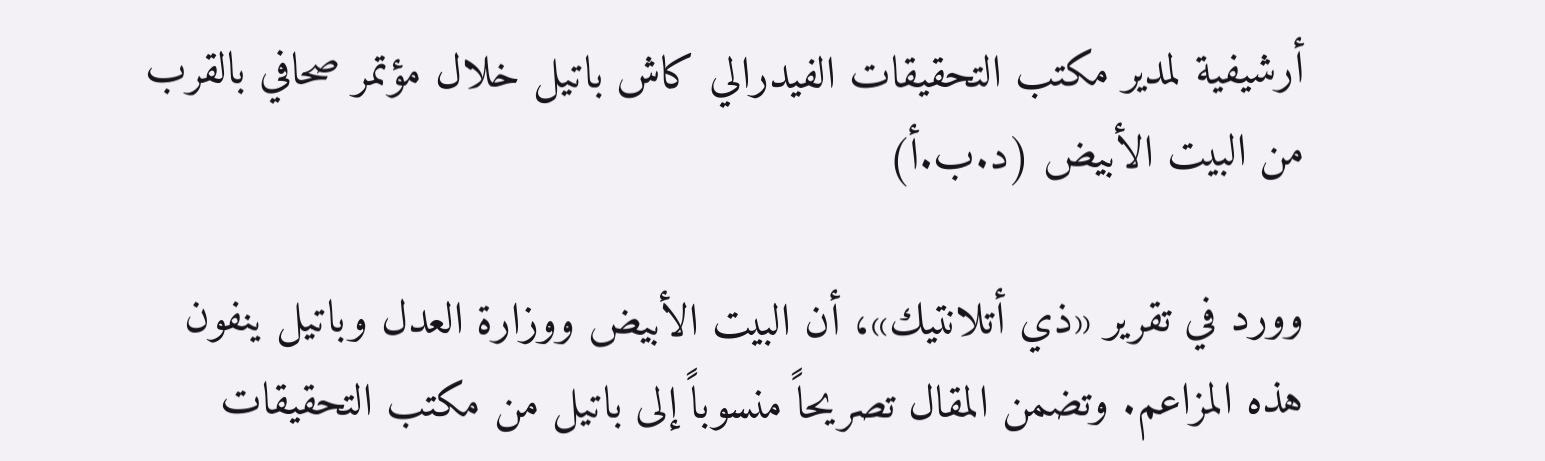أرشيفية لمدير مكتب التحقيقات الفيدرالي كاش باتيل خلال مؤتمر صحافي بالقرب من البيت الأبيض (د.ب.أ)

وورد في تقرير «ذي أتلانتيك»، أن البيت الأبيض ووزارة العدل وباتيل ينفون هذه المزاعم. وتضمن المقال تصريحاً منسوباً إلى باتيل من مكتب التحقيقات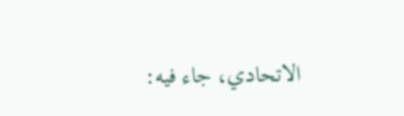الاتحادي، جاء فيه: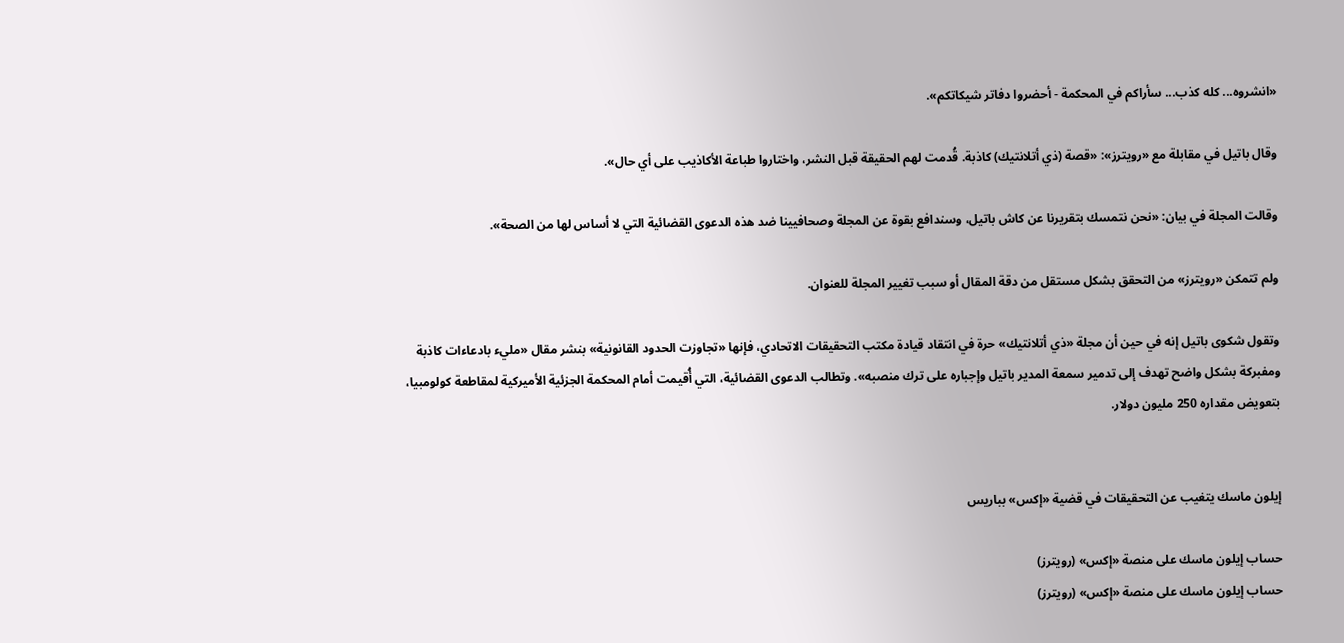«انشروه... كله كذب... سأراكم في المحكمة - أحضروا دفاتر شيكاتكم».

وقال باتيل في مقابلة مع «رويترز»: «قصة (ذي أتلانتيك) كاذبة. قُدمت لهم الحقيقة قبل النشر، واختاروا طباعة الأكاذيب على أي حال».

وقالت المجلة في بيان: «نحن نتمسك بتقريرنا عن كاش باتيل، وسندافع بقوة عن المجلة وصحافيينا ضد هذه الدعوى القضائية التي لا أساس لها من الصحة».

ولم تتمكن «رويترز» من التحقق بشكل مستقل من دقة المقال أو سبب تغيير المجلة للعنوان.

وتقول شكوى باتيل إنه في حين أن مجلة «ذي أتلانتيك» حرة في انتقاد قيادة مكتب التحقيقات الاتحادي، فإنها «تجاوزت الحدود القانونية» بنشر مقال «مليء بادعاءات كاذبة ومفبركة بشكل واضح تهدف إلى تدمير سمعة المدير باتيل وإجباره على ترك منصبه». وتطالب الدعوى القضائية، التي أُقيمت أمام المحكمة الجزئية الأميركية لمقاطعة كولومبيا، بتعويض مقداره 250 مليون دولار.


إيلون ماسك يتغيب عن التحقيقات في قضية «إكس» بباريس

حساب إيلون ماسك على منصة «إكس» (رويترز)
حساب إيلون ماسك على منصة «إكس» (رويترز)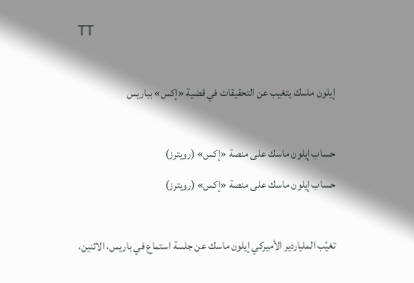TT

إيلون ماسك يتغيب عن التحقيقات في قضية «إكس» بباريس

حساب إيلون ماسك على منصة «إكس» (رويترز)
حساب إيلون ماسك على منصة «إكس» (رويترز)

تغيّب الملياردير الأميركي إيلون ماسك عن جلسة استماع في باريس، الاثنين،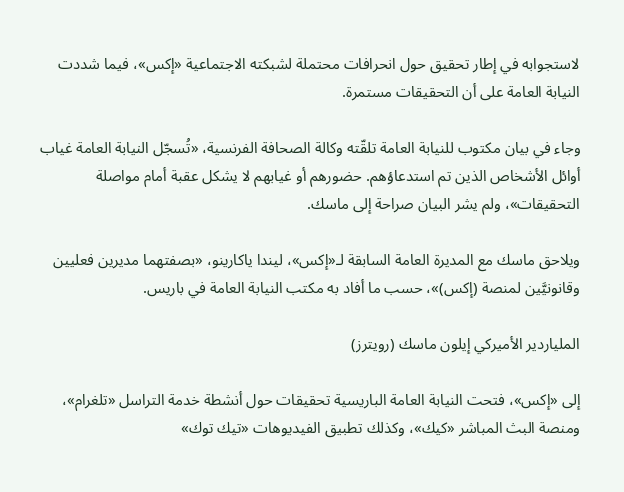لاستجوابه في إطار تحقيق حول انحرافات محتملة لشبكته الاجتماعية «إكس»، فيما شددت النيابة العامة على أن التحقيقات مستمرة.

وجاء في بيان مكتوب للنيابة العامة تلقّته وكالة الصحافة الفرنسية، «تُسجّل النيابة العامة غياب أوائل الأشخاص الذين تم استدعاؤهم. حضورهم أو غيابهم لا يشكل عقبة أمام مواصلة التحقيقات»، ولم يشر البيان صراحة إلى ماسك.

ويلاحق ماسك مع المديرة العامة السابقة لـ«إكس»، ليندا ياكارينو، «بصفتهما مديرين فعليين وقانونيَّين لمنصة (إكس)»، حسب ما أفاد به مكتب النيابة العامة في باريس.

الملياردير الأميركي إيلون ماسك (رويترز)

إلى «إكس»، فتحت النيابة العامة الباريسية تحقيقات حول أنشطة خدمة التراسل «تلغرام»، ومنصة البث المباشر «كيك»، وكذلك تطبيق الفيديوهات «تيك توك»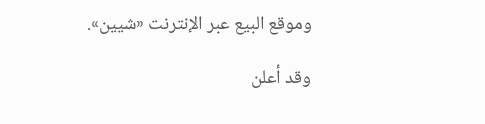وموقع البيع عبر الإنترنت «شيين».

وقد أعلن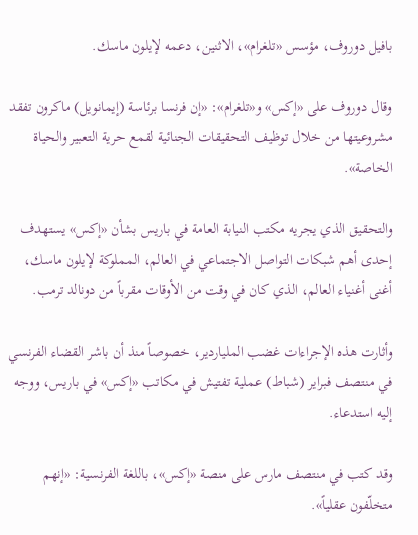بافيل دوروف، مؤسس «تلغرام»، الاثنين، دعمه لإيلون ماسك.

وقال دوروف على «إكس» و«تلغرام»: «إن فرنسا برئاسة (إيمانويل) ماكرون تفقد مشروعيتها من خلال توظيف التحقيقات الجنائية لقمع حرية التعبير والحياة الخاصة».

والتحقيق الذي يجريه مكتب النيابة العامة في باريس بشأن «إكس» يستهدف إحدى أهم شبكات التواصل الاجتماعي في العالم، المملوكة لإيلون ماسك، أغنى أغنياء العالم، الذي كان في وقت من الأوقات مقرباً من دونالد ترمب.

وأثارت هذه الإجراءات غضب الملياردير، خصوصاً منذ أن باشر القضاء الفرنسي في منتصف فبراير (شباط) عملية تفتيش في مكاتب «إكس» في باريس، ووجه إليه استدعاء.

وقد كتب في منتصف مارس على منصة «إكس»، باللغة الفرنسية: «إنهم متخلّفون عقلياً».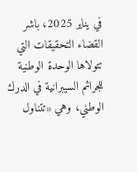في يناير 2025، باشر القضاء التحقيقات التي تتولاها الوحدة الوطنية للجرائم السيبرانية في الدرك الوطني، وهي «تتناول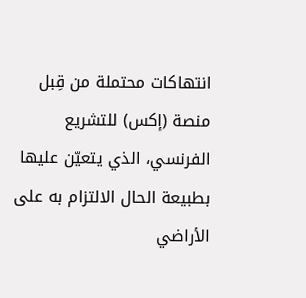انتهاكات محتملة من قِبل منصة (إكس) للتشريع الفرنسي، الذي يتعيّن عليها بطبيعة الحال الالتزام به على الأراضي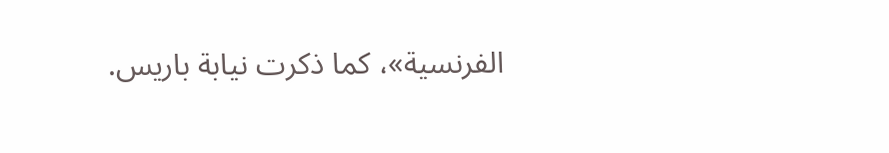الفرنسية»، كما ذكرت نيابة باريس.